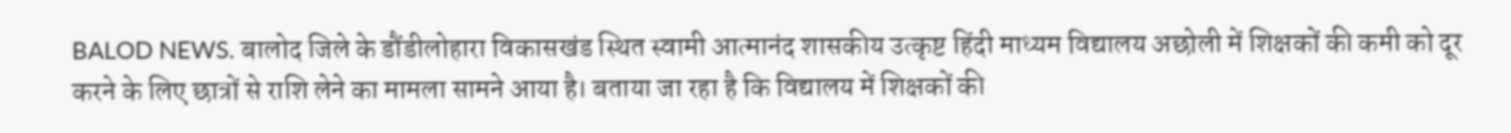BALOD NEWS. बालोद जिले के डौंडीलोहारा विकासखंड स्थित स्वामी आत्मानंद शासकीय उत्कृष्ट हिंदी माध्यम विद्यालय अछोली में शिक्षकों की कमी को दूर करने के लिए छात्रों से राशि लेने का मामला सामने आया है। बताया जा रहा है कि विद्यालय में शिक्षकों की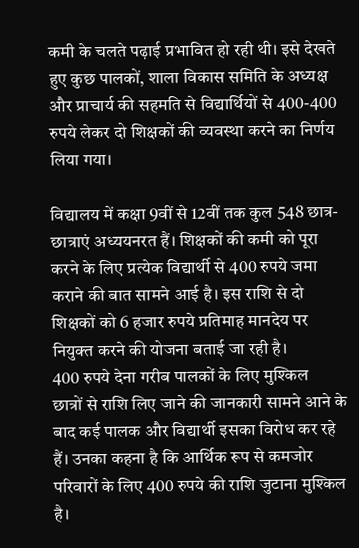कमी के चलते पढ़ाई प्रभावित हो रही थी। इसे देखते हुए कुछ पालकों, शाला विकास समिति के अध्यक्ष और प्राचार्य की सहमति से विद्यार्थियों से 400-400 रुपये लेकर दो शिक्षकों की व्यवस्था करने का निर्णय लिया गया।

विद्यालय में कक्षा 9वीं से 12वीं तक कुल 548 छात्र-छात्राएं अध्ययनरत हैं। शिक्षकों की कमी को पूरा करने के लिए प्रत्येक विद्यार्थी से 400 रुपये जमा कराने की बात सामने आई है। इस राशि से दो शिक्षकों को 6 हजार रुपये प्रतिमाह मानदेय पर नियुक्त करने की योजना बताई जा रही है।
400 रुपये देना गरीब पालकों के लिए मुश्किल
छात्रों से राशि लिए जाने की जानकारी सामने आने के बाद कई पालक और विद्यार्थी इसका विरोध कर रहे हैं। उनका कहना है कि आर्थिक रूप से कमजोर परिवारों के लिए 400 रुपये की राशि जुटाना मुश्किल है।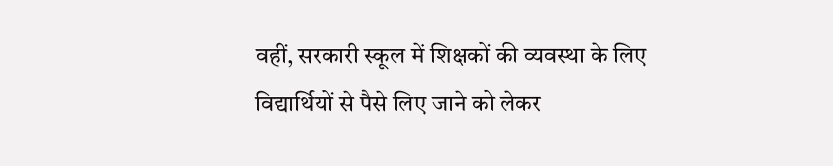वहीं, सरकारी स्कूल में शिक्षकों की व्यवस्था के लिए विद्यार्थियों से पैसे लिए जाने को लेकर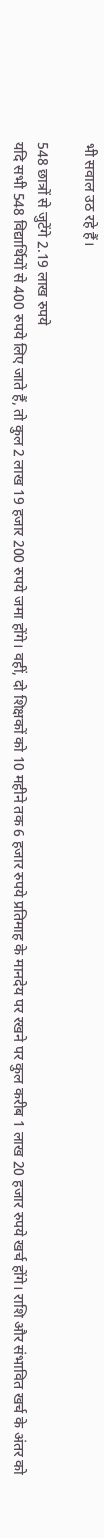भी सवाल उठ रहे हैं।

548 छात्रों से जुटेंगे 2.19 लाख रुपये
यदि सभी 548 विद्यार्थियों से 400 रुपये लिए जाते हैं, तो कुल 2 लाख 19 हजार 200 रुपये जमा होंगे। वहीं, दो शिक्षकों को 10 महीने तक 6 हजार रुपये प्रतिमाह के मानदेय पर रखने पर कुल करीब 1 लाख 20 हजार रुपये खर्च होंगे। राशि और संभावित खर्च के अंतर को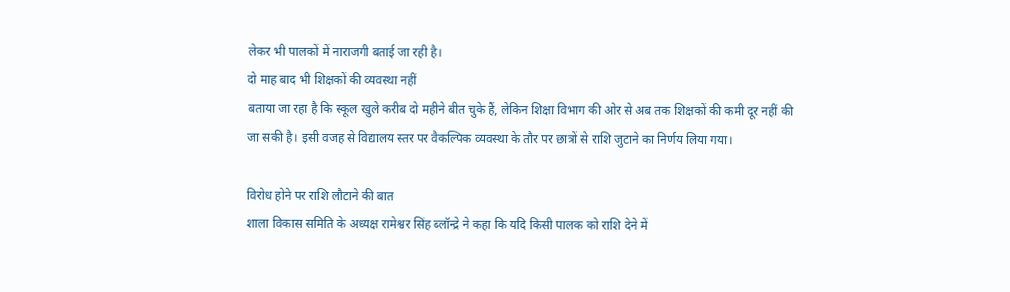लेकर भी पालकों में नाराजगी बताई जा रही है।
दो माह बाद भी शिक्षकों की व्यवस्था नहीं
बताया जा रहा है कि स्कूल खुले करीब दो महीने बीत चुके हैं, लेकिन शिक्षा विभाग की ओर से अब तक शिक्षकों की कमी दूर नहीं की जा सकी है। इसी वजह से विद्यालय स्तर पर वैकल्पिक व्यवस्था के तौर पर छात्रों से राशि जुटाने का निर्णय लिया गया।

विरोध होने पर राशि लौटाने की बात
शाला विकास समिति के अध्यक्ष रामेश्वर सिंह ब्लॉन्द्रे ने कहा कि यदि किसी पालक को राशि देने में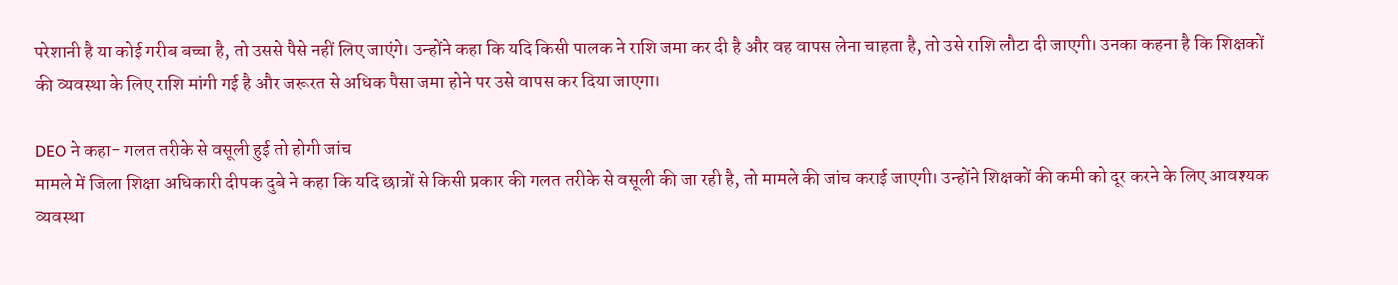परेशानी है या कोई गरीब बच्चा है, तो उससे पैसे नहीं लिए जाएंगे। उन्होंने कहा कि यदि किसी पालक ने राशि जमा कर दी है और वह वापस लेना चाहता है, तो उसे राशि लौटा दी जाएगी। उनका कहना है कि शिक्षकों की व्यवस्था के लिए राशि मांगी गई है और जरूरत से अधिक पैसा जमा होने पर उसे वापस कर दिया जाएगा।

DEO ने कहा- गलत तरीके से वसूली हुई तो होगी जांच
मामले में जिला शिक्षा अधिकारी दीपक दुबे ने कहा कि यदि छात्रों से किसी प्रकार की गलत तरीके से वसूली की जा रही है, तो मामले की जांच कराई जाएगी। उन्होंने शिक्षकों की कमी को दूर करने के लिए आवश्यक व्यवस्था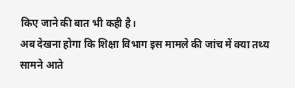किए जाने की बात भी कही है।
अब देखना होगा कि शिक्षा विभाग इस मामले की जांच में क्या तथ्य सामने आते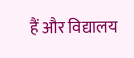हैं और विद्यालय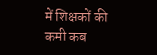में शिक्षकों की कमी कब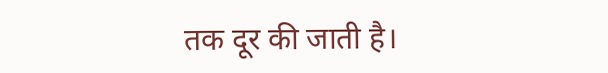तक दूर की जाती है।